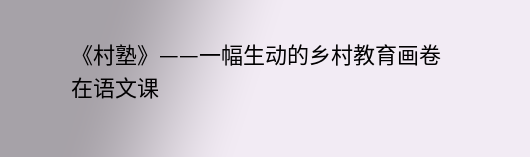《村塾》——一幅生动的乡村教育画卷
在语文课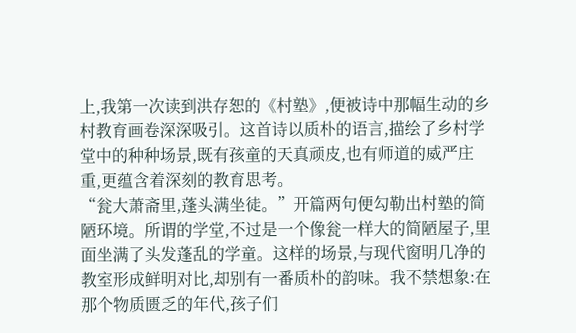上,我第一次读到洪存恕的《村塾》,便被诗中那幅生动的乡村教育画卷深深吸引。这首诗以质朴的语言,描绘了乡村学堂中的种种场景,既有孩童的天真顽皮,也有师道的威严庄重,更蕴含着深刻的教育思考。
“瓮大萧斋里,蓬头满坐徒。”开篇两句便勾勒出村塾的简陋环境。所谓的学堂,不过是一个像瓮一样大的简陋屋子,里面坐满了头发蓬乱的学童。这样的场景,与现代窗明几净的教室形成鲜明对比,却别有一番质朴的韵味。我不禁想象:在那个物质匮乏的年代,孩子们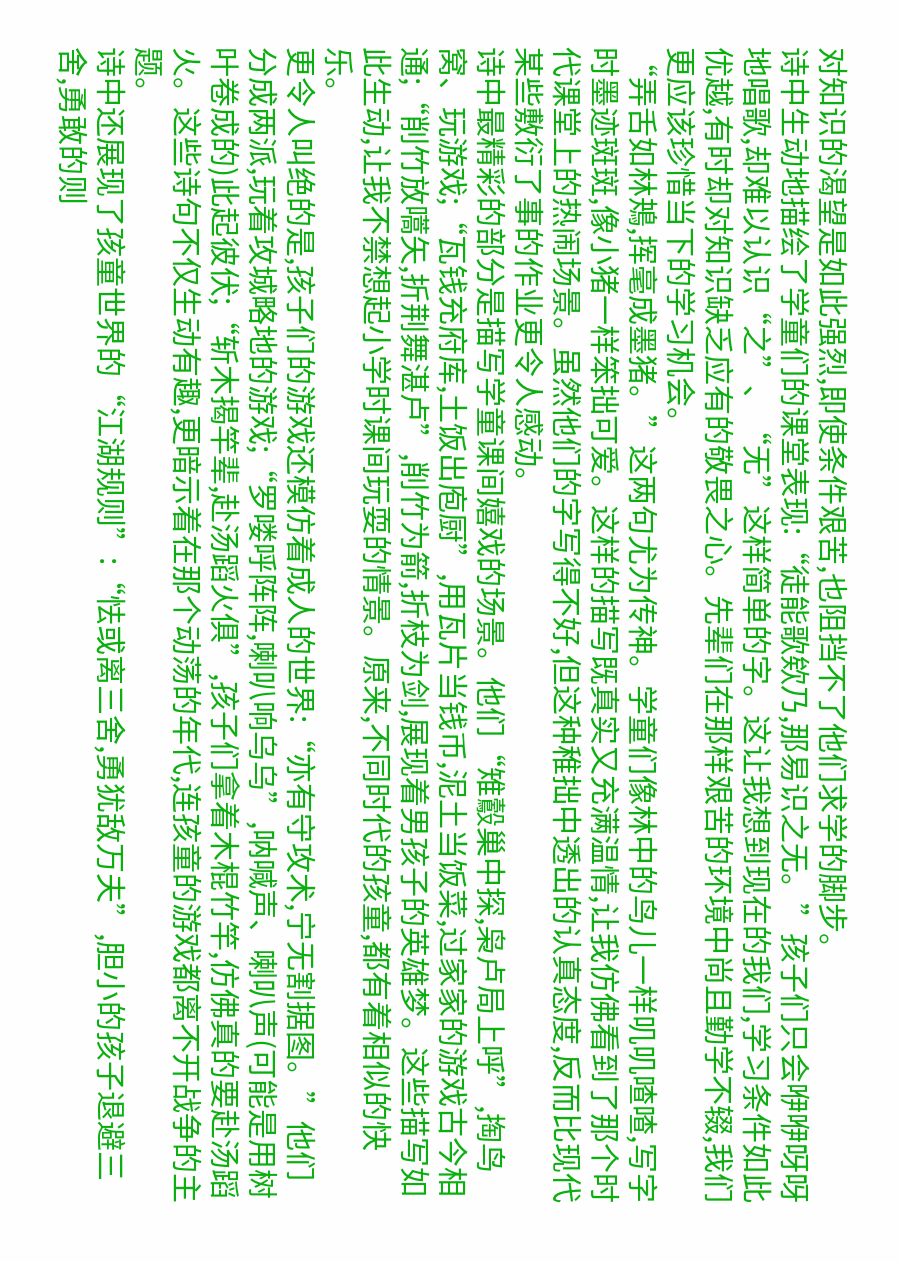对知识的渴望是如此强烈,即使条件艰苦,也阻挡不了他们求学的脚步。
诗中生动地描绘了学童们的课堂表现:“徒能歌欸乃,那易识之无。”孩子们只会咿咿呀呀地唱歌,却难以认识“之”、“无”这样简单的字。这让我想到现在的我们,学习条件如此优越,有时却对知识缺乏应有的敬畏之心。先辈们在那样艰苦的环境中尚且勤学不辍,我们更应该珍惜当下的学习机会。
“弄舌如林鴂,挥毫成墨猪。”这两句尤为传神。学童们像林中的鸟儿一样叽叽喳喳,写字时墨迹斑斑,像小猪一样笨拙可爱。这样的描写既真实又充满温情,让我仿佛看到了那个时代课堂上的热闹场景。虽然他们的字写得不好,但这种稚拙中透出的认真态度,反而比现代某些敷衍了事的作业更令人感动。
诗中最精彩的部分是描写学童课间嬉戏的场景。他们“雉鷇巢中探,枭卢局上呼”,掏鸟窝、玩游戏;“瓦钱充府库,土饭出庖厨”,用瓦片当钱币,泥土当饭菜,过家家的游戏古今相通;“削竹放嚆矢,折荆舞湛卢”,削竹为箭,折枝为剑,展现着男孩子的英雄梦。这些描写如此生动,让我不禁想起小学时课间玩耍的情景。原来,不同时代的孩童,都有着相似的快乐。
更令人叫绝的是,孩子们的游戏还模仿着成人的世界:“亦有守攻术,宁无割据图。”他们分成两派,玩着攻城略地的游戏;“罗喽呼阵阵,喇叭响乌乌”,呐喊声、喇叭声(可能是用树叶卷成的)此起彼伏;“斩木揭竿辈,赴汤蹈火俱”,孩子们拿着木棍竹竿,仿佛真的要赴汤蹈火。这些诗句不仅生动有趣,更暗示着在那个动荡的年代,连孩童的游戏都离不开战争的主题。
诗中还展现了孩童世界的“江湖规则”:“怯或离三舍,勇犹敌万夫”,胆小的孩子退避三舍,勇敢的则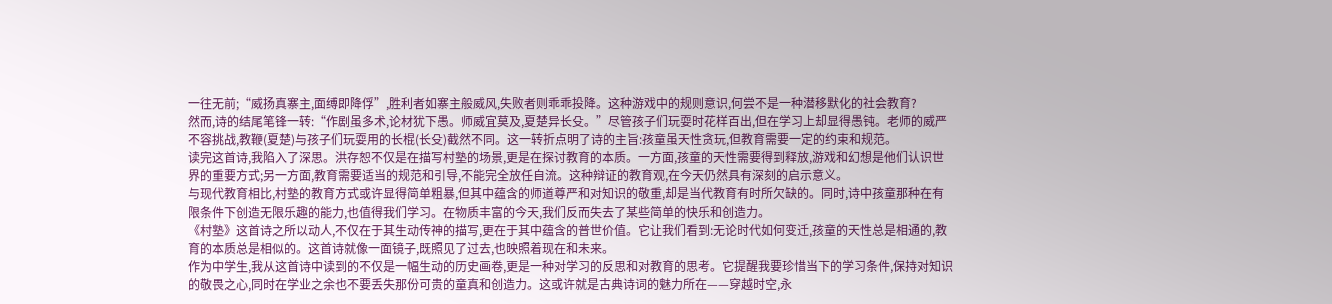一往无前;“威扬真寨主,面缚即降俘”,胜利者如寨主般威风,失败者则乖乖投降。这种游戏中的规则意识,何尝不是一种潜移默化的社会教育?
然而,诗的结尾笔锋一转:“作剧虽多术,论材犹下愚。师威宜莫及,夏楚异长殳。”尽管孩子们玩耍时花样百出,但在学习上却显得愚钝。老师的威严不容挑战,教鞭(夏楚)与孩子们玩耍用的长棍(长殳)截然不同。这一转折点明了诗的主旨:孩童虽天性贪玩,但教育需要一定的约束和规范。
读完这首诗,我陷入了深思。洪存恕不仅是在描写村塾的场景,更是在探讨教育的本质。一方面,孩童的天性需要得到释放,游戏和幻想是他们认识世界的重要方式;另一方面,教育需要适当的规范和引导,不能完全放任自流。这种辩证的教育观,在今天仍然具有深刻的启示意义。
与现代教育相比,村塾的教育方式或许显得简单粗暴,但其中蕴含的师道尊严和对知识的敬重,却是当代教育有时所欠缺的。同时,诗中孩童那种在有限条件下创造无限乐趣的能力,也值得我们学习。在物质丰富的今天,我们反而失去了某些简单的快乐和创造力。
《村塾》这首诗之所以动人,不仅在于其生动传神的描写,更在于其中蕴含的普世价值。它让我们看到:无论时代如何变迁,孩童的天性总是相通的,教育的本质总是相似的。这首诗就像一面镜子,既照见了过去,也映照着现在和未来。
作为中学生,我从这首诗中读到的不仅是一幅生动的历史画卷,更是一种对学习的反思和对教育的思考。它提醒我要珍惜当下的学习条件,保持对知识的敬畏之心,同时在学业之余也不要丢失那份可贵的童真和创造力。这或许就是古典诗词的魅力所在——穿越时空,永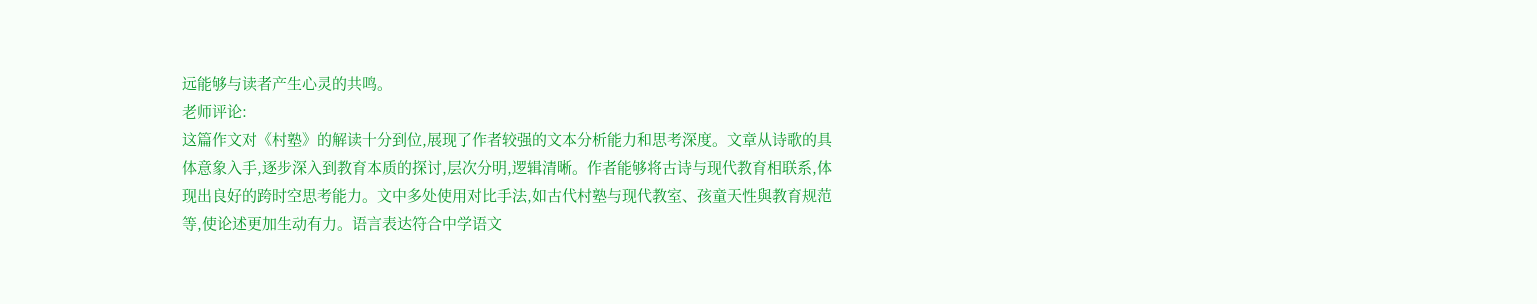远能够与读者产生心灵的共鸣。
老师评论:
这篇作文对《村塾》的解读十分到位,展现了作者较强的文本分析能力和思考深度。文章从诗歌的具体意象入手,逐步深入到教育本质的探讨,层次分明,逻辑清晰。作者能够将古诗与现代教育相联系,体现出良好的跨时空思考能力。文中多处使用对比手法,如古代村塾与现代教室、孩童天性與教育规范等,使论述更加生动有力。语言表达符合中学语文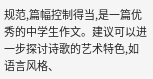规范,篇幅控制得当,是一篇优秀的中学生作文。建议可以进一步探讨诗歌的艺术特色,如语言风格、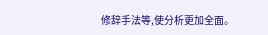修辞手法等,使分析更加全面。